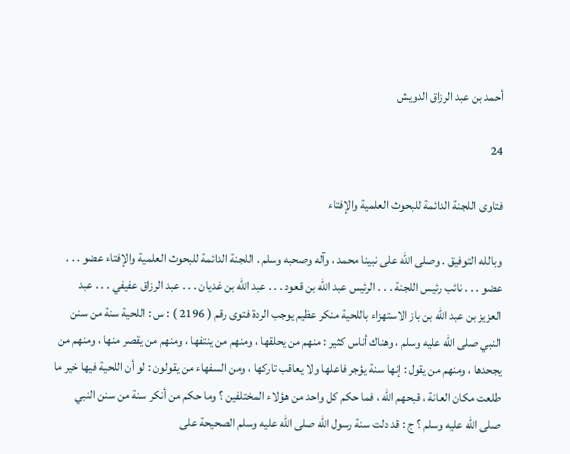أحمد بن عبد الرزاق الدويش

24

فتاوى اللجنة الدائمة للبحوث العلمية والإفتاء

وبالله التوفيق . وصلى الله على نبينا محمد ، وآله وصحبه وسلم . اللجنة الدائمة للبحوث العلمية والإفتاء عضو . . . عضو . . . نائب رئيس اللجنة . . . الرئيس عبد الله بن قعود . . . عبد الله بن غديان . . . عبد الرزاق عفيفي . . . عبد العزيز بن عبد الله بن باز الاستهزاء باللحية منكر عظيم يوجب الردة فتوى رقم ( 2196 ) : س : اللحية سنة من سنن النبي صلى الله عليه وسلم ، وهناك أناس كثير : منهم من يحلقها ، ومنهم من ينتفها ، ومنهم من يقصر منها ، ومنهم من يجحدها ، ومنهم من يقول : إنها سنة يؤجر فاعلها ولا يعاقب تاركها ، ومن السفهاء من يقولون : لو أن اللحية فيها خير ما طلعت مكان العانة ، قبحهم الله ، فما حكم كل واحد من هؤلاء المختلفين ؟ وما حكم من أنكر سنة من سنن النبي صلى الله عليه وسلم ؟ ج : قد دلت سنة رسول الله صلى الله عليه وسلم الصحيحة على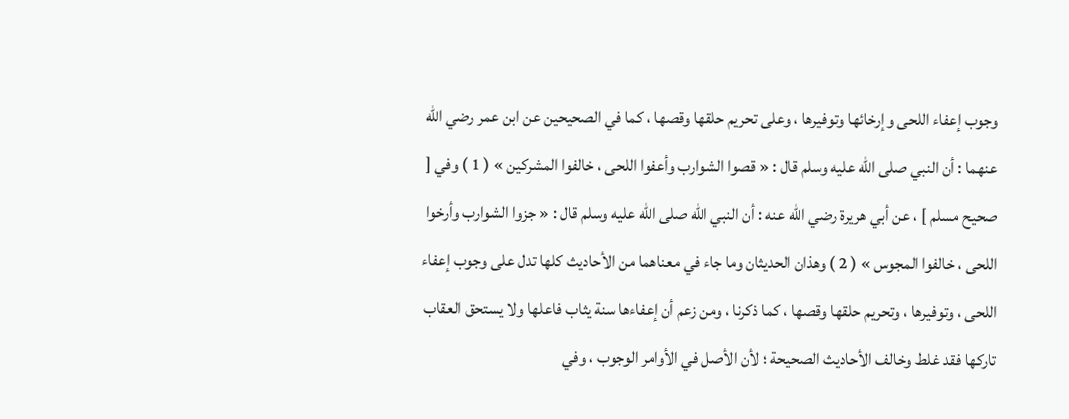وجوب إعفاء اللحى وإرخائها وتوفيرها ، وعلى تحريم حلقها وقصها ، كما في الصحيحين عن ابن عمر رضي الله عنهما : أن النبي صلى الله عليه وسلم قال : « قصوا الشوارب وأعفوا اللحى ، خالفوا المشركين » ( 1 ) وفي [ صحيح مسلم ] ، عن أبي هريرة رضي الله عنه : أن النبي الله صلى الله عليه وسلم قال : « جزوا الشوارب وأرخوا اللحى ، خالفوا المجوس » ( 2 ) وهذان الحديثان وما جاء في معناهما من الأحاديث كلها تدل على وجوب إعفاء اللحى ، وتوفيرها ، وتحريم حلقها وقصها ، كما ذكرنا ، ومن زعم أن إعفاءها سنة يثاب فاعلها ولا يستحق العقاب تاركها فقد غلط وخالف الأحاديث الصحيحة ؛ لأن الأصل في الأوامر الوجوب ، وفي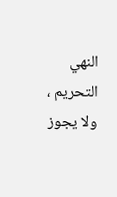النهي التحريم ، ولا يجوز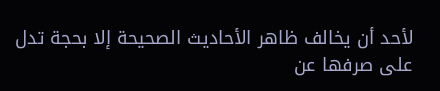لأحد أن يخالف ظاهر الأحاديث الصحيحة إلا بحجة تدل على صرفها عن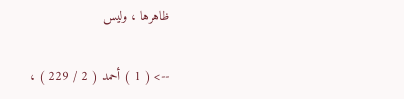ظاهرها ، وليس

--> ( 1 ) أحمد ( 2 / 229 ) ،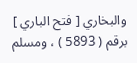والبخاري [ فتح الباري ] برقم ( 5893 ) ، ومسلم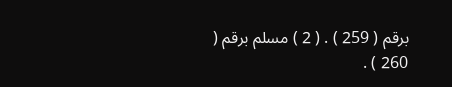برقم ( 259 ) . ( 2 ) مسلم برقم ( 260 ) .